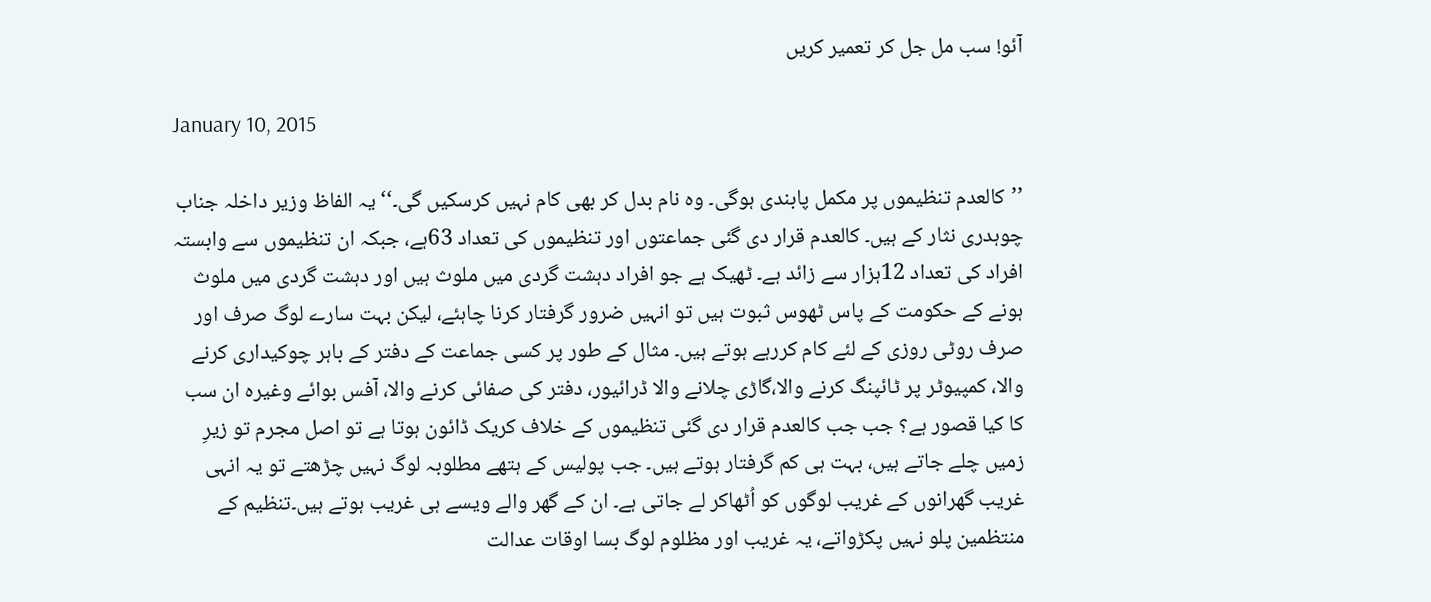آئو! سب مل جل کر تعمیر کریں

January 10, 2015

’’کالعدم تنظیموں پر مکمل پابندی ہوگی۔ وہ نام بدل کر بھی کام نہیں کرسکیں گی۔‘‘ یہ الفاظ وزیر داخلہ جناب چوہدری نثار کے ہیں۔ کالعدم قرار دی گئی جماعتوں اور تنظیموں کی تعداد 63ہے، جبکہ ان تنظیموں سے وابستہ افراد کی تعداد 12ہزار سے زائد ہے۔ ٹھیک ہے جو افراد دہشت گردی میں ملوث ہیں اور دہشت گردی میں ملوث ہونے کے حکومت کے پاس ٹھوس ثبوت ہیں تو انہیں ضرور گرفتار کرنا چاہئے، لیکن بہت سارے لوگ صرف اور صرف روٹی روزی کے لئے کام کررہے ہوتے ہیں۔ مثال کے طور پر کسی جماعت کے دفتر کے باہر چوکیداری کرنے والا، کمپیوٹر پر ٹائپنگ کرنے والا،گاڑی چلانے والا ڈرائیور، دفتر کی صفائی کرنے والا، آفس بوائے وغیرہ ان سب کا کیا قصور ہے؟ جب جب کالعدم قرار دی گئی تنظیموں کے خلاف کریک ڈائون ہوتا ہے تو اصل مجرم تو زیرِ زمیں چلے جاتے ہیں، بہت ہی کم گرفتار ہوتے ہیں۔ جب پولیس کے ہتھے مطلوبہ لوگ نہیں چڑھتے تو یہ انہی غریب گھرانوں کے غریب لوگوں کو اُٹھاکر لے جاتی ہے۔ ان کے گھر والے ویسے ہی غریب ہوتے ہیں۔تنظیم کے منتظمین پلو نہیں پکڑواتے، یہ غریب اور مظلوم لوگ بسا اوقات عدالت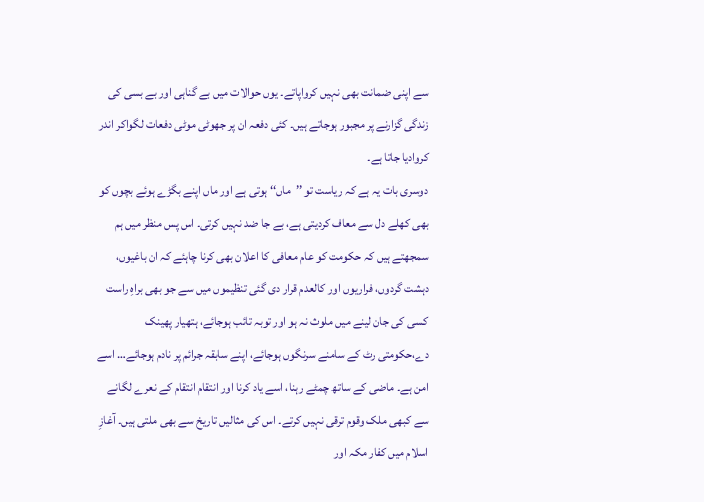سے اپنی ضمانت بھی نہیں کرواپاتے۔ یوں حوالات میں بے گناہی اور بے بسی کی زندگی گزارنے پر مجبور ہوجاتے ہیں۔ کئی دفعہ ان پر جھوٹی موٹی دفعات لگواکر اندر کروادیا جاتا ہے۔
دوسری بات یہ ہے کہ ریاست تو ’’ماں‘‘ ہوتی ہے اور ماں اپنے بگڑے ہوئے بچوں کو بھی کھلے دل سے معاف کردیتی ہے، بے جا ضد نہیں کرتی۔ اس پس منظر میں ہم سمجھتے ہیں کہ حکومت کو عام معافی کا اعلان بھی کرنا چاہئے کہ ان باغیوں، دہشت گردوں، فراریوں اور کالعدم قرار دی گئی تنظیموں میں سے جو بھی براہِ راست کسی کی جان لینے میں ملوث نہ ہو اور توبہ تائب ہوجائے، ہتھیار پھینک دے،حکومتی رٹ کے سامنے سرنگوں ہوجائے، اپنے سابقہ جرائم پر نادم ہوجائے… اسے امن ہے۔ ماضی کے ساتھ چمٹے رہنا، اسے یاد کرنا اور انتقام انتقام کے نعرے لگانے سے کبھی ملک وقوم ترقی نہیں کرتے۔ اس کی مثالیں تاریخ سے بھی ملتی ہیں۔ آغازِ اسلام میں کفار مکہ اور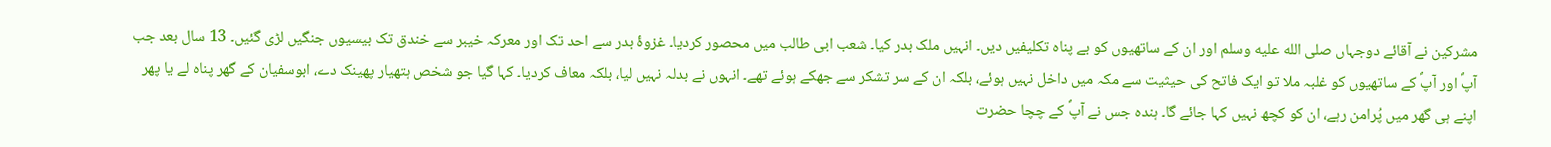مشرکین نے آقائے دوجہاں صلى الله عليه وسلم اور ان کے ساتھیوں کو بے پناہ تکلیفیں دیں۔ انہیں ملک بدر کیا۔ شعب ابی طالب میں محصور کردیا۔ غزوۂ بدر سے احد تک اور معرکہ خیبر سے خندق تک بیسیوں جنگیں لڑی گئیں۔ 13 سال بعد جب آپؐ اور آپؐ کے ساتھیوں کو غلبہ ملا تو ایک فاتح کی حیثیت سے مکہ میں داخل نہیں ہوئے، بلکہ ان کے سر تشکر سے جھکے ہوئے تھے۔ انہوں نے بدلہ نہیں لیا، بلکہ معاف کردیا۔ کہا گیا جو شخص ہتھیار پھینک دے، ابوسفیان کے گھر پناہ لے یا پھر اپنے ہی گھر میں پُرامن رہے، ان کو کچھ نہیں کہا جائے گا۔ ہندہ جس نے آپؐ کے چچا حضرت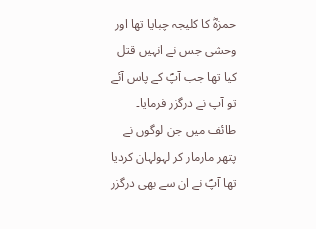حمزہؓ کا کلیجہ چبایا تھا اور وحشی جس نے انہیں قتل کیا تھا جب آپؐ کے پاس آئے تو آپ نے درگزر فرمایا۔ طائف میں جن لوگوں نے پتھر مارمار کر لہولہان کردیا تھا آپؐ نے ان سے بھی درگزر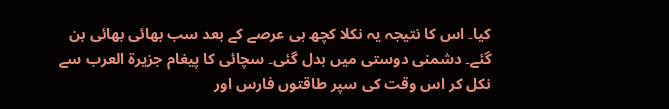کیا۔ اس کا نتیجہ یہ نکلا کچھ ہی عرصے کے بعد سب بھائی بھائی بن گئے۔ دشمنی دوستی میں بدل گئی۔ سچائی کا پیغام جزیرۃ العرب سے نکل کر اس وقت کی سپر طاقتوں فارس اور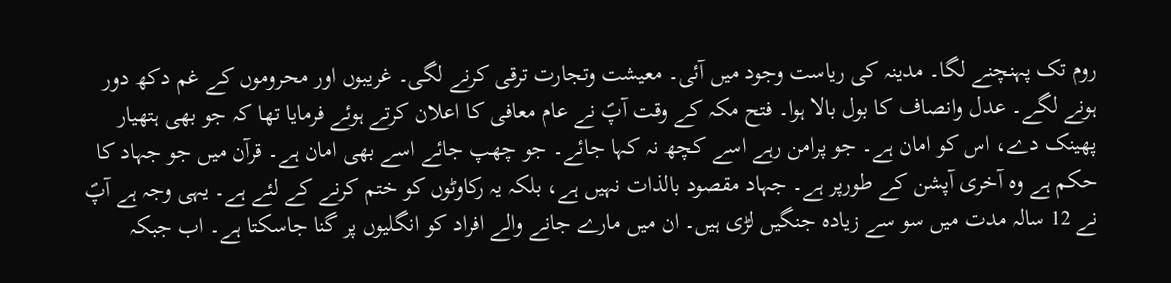روم تک پہنچنے لگا۔ مدینہ کی ریاست وجود میں آئی۔ معیشت وتجارت ترقی کرنے لگی۔ غریبوں اور محروموں کے غم دکھ دور ہونے لگے۔ عدل وانصاف کا بول بالا ہوا۔ فتح مکہ کے وقت آپؐ نے عام معافی کا اعلان کرتے ہوئے فرمایا تھا کہ جو بھی ہتھیار پھینک دے، اس کو امان ہے۔ جو پرامن رہے اسے کچھ نہ کہا جائے۔ جو چھپ جائے اسے بھی امان ہے۔ قرآن میں جو جہاد کا حکم ہے وہ آخری آپشن کے طورپر ہے۔ جہاد مقصود بالذات نہیں ہے، بلکہ یہ رکاوٹوں کو ختم کرنے کے لئے ہے۔ یہی وجہ ہے آپؐ نے 12 سالہ مدت میں سو سے زیادہ جنگیں لڑی ہیں۔ ان میں مارے جانے والے افراد کو انگلیوں پر گنا جاسکتا ہے۔ اب جبکہ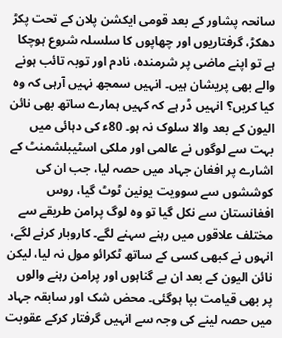سانحہ پشاور کے بعد قومی ایکشن پلان کے تحت پکڑ دھکڑ، گرفتاریوں اور چھاپوں کا سلسلہ شروع ہوچکا ہے تو اپنے ماضی پر شرمندہ، نادم اور توبہ تائب ہونے والے بھی پریشان ہیں۔ انہیں سمجھ نہیں آرہی کہ وہ کیا کریں؟ انہیں ڈر ہے کہ کہیں ہمارے ساتھ بھی نائن الیون کے بعد والا سلوک نہ ہو۔ 80ء کی دہائی میں بہت سے لوگوں نے عالمی اور ملکی اسٹیبلشمنٹ کے اشارے پر افغان جہاد میں حصہ لیا، جب ان کی کوششوں سے سوویت یونین ٹوٹ گیا، روس افغانستان سے نکل گیا تو وہ لوگ پرامن طریقے سے مختلف علاقوں میں رہنے سہنے لگے۔ کاروبار کرنے لگے، انہوں نے کبھی کسی کے ساتھ ٹکرائو مول نہ لیا، لیکن نائن الیون کے بعد ان بے گناہوں اور پرامن رہنے والوں پر بھی قیامت بپا ہوگئی۔ محض شک اور سابقہ جہاد میں حصہ لینے کی وجہ سے انہیں گرفتار کرکے عقوبت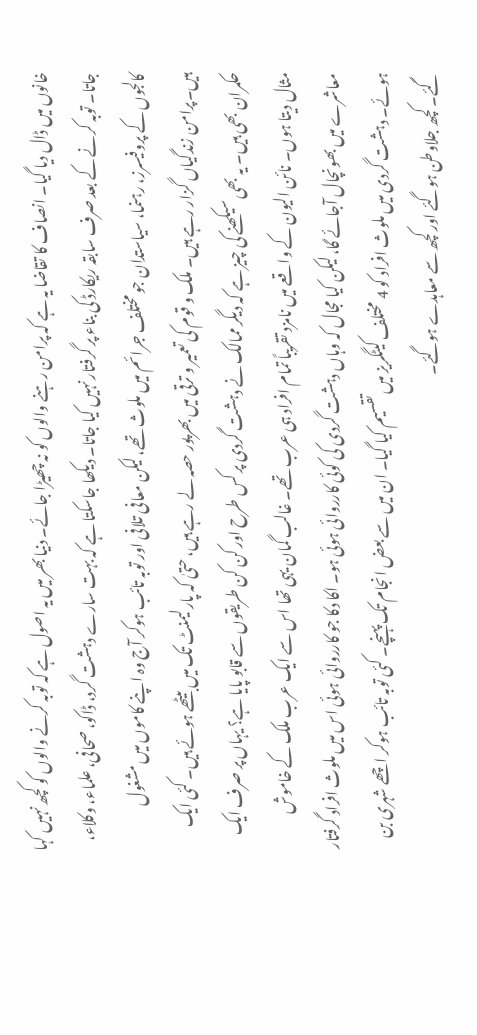خانوں میں ڈال دیا گیا۔ انصاف کا تقاضا یہ ہے کہ پرامن رہنے والوں کو نہ چھیڑا جائے۔ دنیا بھر میں یہ اصول ہے کہ توبہ کرنے والوں کو کچھ نہیں کہا جاتا۔ توبہ کرنے کے بعد صرف سابقہ ریکارڈ کی بناء پر گرفتار نہیں کیا جاتا۔ دیکھا جاسکتا ہے کہ بہت سارے دہشت گرد، ڈاکو، صحافی، علماء، وکلاء، کالجوں کے پروفیسرز، رہنما، سیاستدان جو مختلف جرائم میں ملوث تھے، لیکن معافی تلافی اور توبہ تائب ہوکر آج وہ اپنے کاموں میں مشغول ہیں۔پرامن زندگیاں گزار رہے ہیں۔ ملک و قوم کی تعمیر و ترقی میں بھرپور حصہ لے رہے ہیں، حتیٰ کہ پارلیمنٹ تک میں بیٹھے ہوئے ہیں۔ کئی ایک حکمران بھی ہیں۔ یہ بھی سیکھنے کی چیز ہے کہ دیگر ممالک نے دہشت گردی پر کس طرح اور کن کن طریقوں سے قابو پایا ہے؟ یہاں پر صرف ایک مثال دیتا ہوں۔ نائن الیون کے واقعے میں نامزد تقریباً تمام افراد ہی عرب تھے۔ غالب گمان یہی تھا اس سے ایک عرب ملک کے خاموش معاشرے میں بھونچال آجائے گا، لیکن کیا مجال کہ وہاں دہشت گردی کی کوئی کارروائی ہوئی ہو۔ اکا دکا جو کارروائی ہوئی اس میں ملوث افراد گرفتار ہوئے۔ دہشت گردی میں ملوث افراد کو 4 مختلف کیٹگریز میں تقسیم کیا گیا۔ ان میں سے بعض انجام تک پہنچے۔ کئی توبہ تائب ہوکر اچھے شہری بن گئے۔ کچھ جلاوطن ہوگئے اور کچھ سے معاہدے ہوگئے۔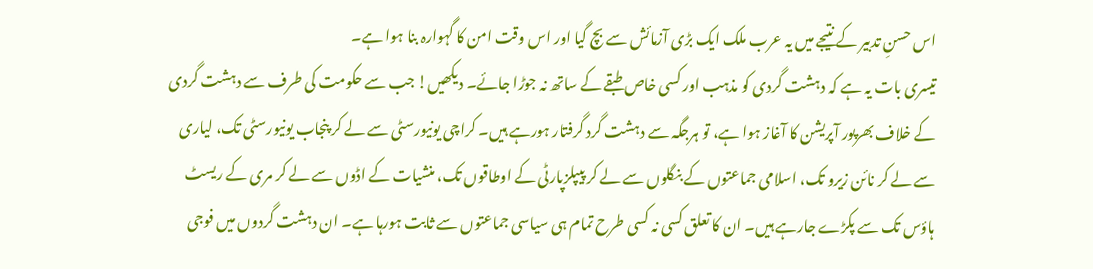اس حسنِ تدبیر کے نتیجے میں یہ عرب ملک ایک بڑی آزمائش سے بچ گیا اور اس وقت امن کا گہوارہ بنا ہوا ہے۔
تیسری بات یہ ہے کہ دہشت گردی کو مذہب اور کسی خاص طبقے کے ساتھ نہ جوڑا جائے۔ دیکھیں! جب سے حکومت کی طرف سے دہشت گردی کے خلاف بھرپور آپریشن کا آغاز ہوا ہے، تو ہرجگہ سے دہشت گرد گرفتار ہورہے ہیں۔ کراچی یونیورسٹی سے لے کر پنجاب یونیورسٹی تک، لیاری سے لے کر نائن زیرو تک، اسلامی جماعتوں کے بنگلوں سے لے کر پیپلزپارٹی کے اوطاقوں تک، منشیات کے اڈوں سے لے کر مری کے ریسٹ ہاؤس تک سے پکڑے جارہے ہیں۔ ان کا تعلق کسی نہ کسی طرح تمام ہی سیاسی جماعتوں سے ثابت ہورہا ہے۔ ان دہشت گردوں میں فوجی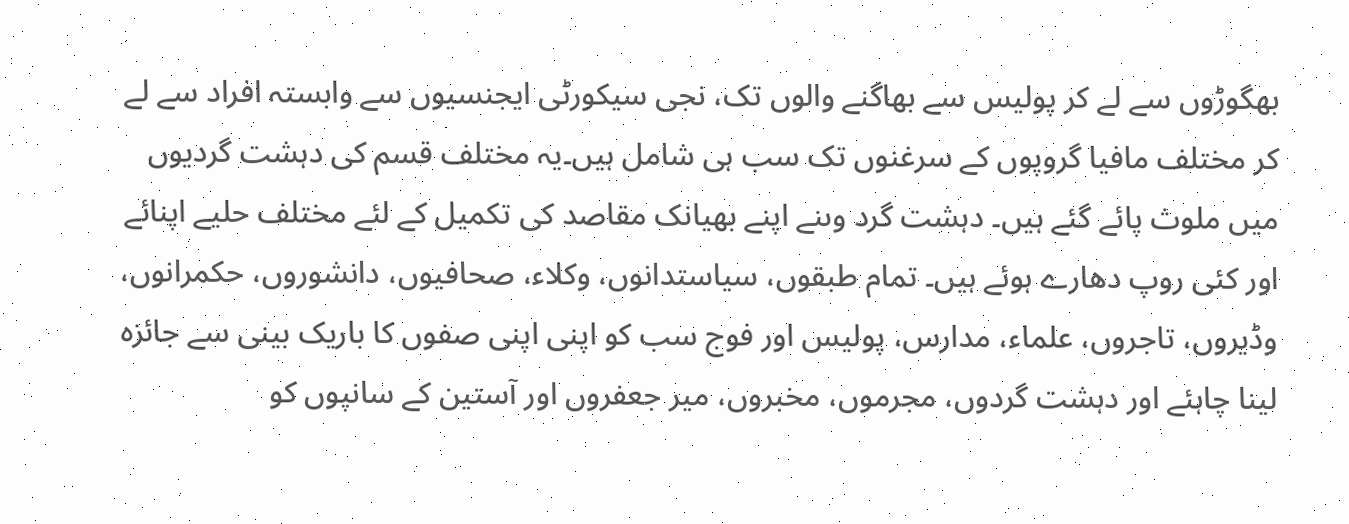بھگوڑوں سے لے کر پولیس سے بھاگنے والوں تک، نجی سیکورٹی ایجنسیوں سے وابستہ افراد سے لے کر مختلف مافیا گروپوں کے سرغنوں تک سب ہی شامل ہیں۔یہ مختلف قسم کی دہشت گردیوں میں ملوث پائے گئے ہیں۔ دہشت گرد وںنے اپنے بھیانک مقاصد کی تکمیل کے لئے مختلف حلیے اپنائے اور کئی روپ دھارے ہوئے ہیں۔ تمام طبقوں، سیاستدانوں، وکلاء، صحافیوں، دانشوروں، حکمرانوں، وڈیروں، تاجروں، علماء، مدارس، پولیس اور فوج سب کو اپنی اپنی صفوں کا باریک بینی سے جائزہ لینا چاہئے اور دہشت گردوں، مجرموں، مخبروں، میر جعفروں اور آستین کے سانپوں کو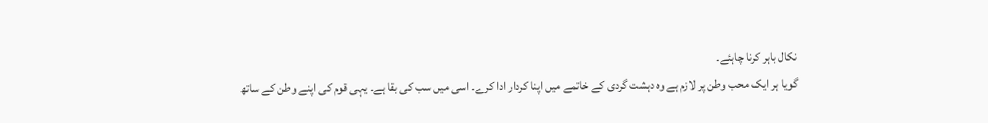نکال باہر کرنا چاہئے۔
گویا ہر ایک محب وطن پر لازم ہے وہ دہشت گردی کے خاتمے میں اپنا کردار ادا کرے۔ اسی میں سب کی بقا ہے۔ یہی قوم کی اپنے وطن کے ساتھ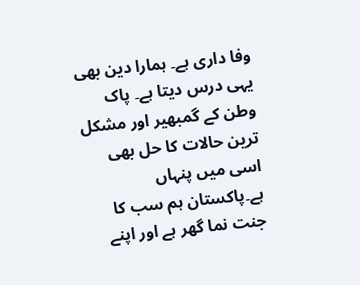وفا داری ہے۔ ہمارا دین بھی یہی درس دیتا ہے۔ پاک وطن کے گمبھیر اور مشکل ترین حالات کا حل بھی اسی میں پنہاں ہے۔پاکستان ہم سب کا جنت نما گھر ہے اور اپنے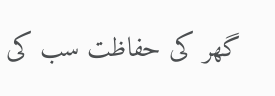گھر کی حفاظت سب کی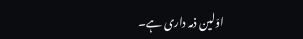اوّلین ذمہ داری ہے۔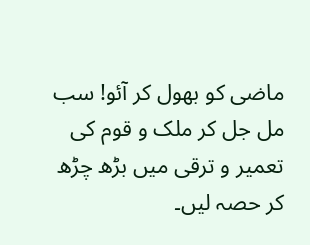ماضی کو بھول کر آئو! سب مل جل کر ملک و قوم کی تعمیر و ترقی میں بڑھ چڑھ کر حصہ لیں۔